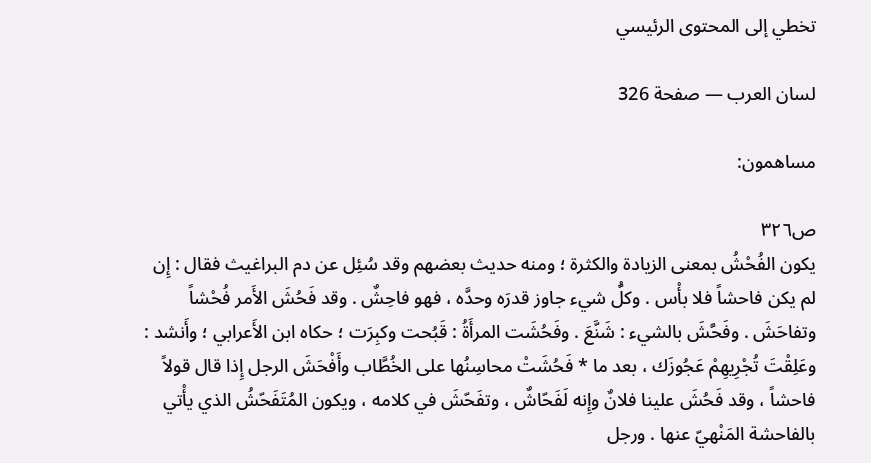تخطي إلى المحتوى الرئيسي

لسان العرب — صفحة 326

مساهمون:

ص٣٢٦
يكون الفُحْشُ بمعنى الزيادة والكثرة ؛ ومنه حديث بعضهم وقد سُئِل عن دم البراغيث فقال : إِن لم يكن فاحشاً فلا بأْس . وكلُّ شيء جاوز قدرَه وحدَّه ، فهو فاحِشٌ . وقد فَحُشَ الأَمر فُحْشاً وتفاحَشَ . وفَحَّشَ بالشيء : شَنَّعَ . وفَحُشَت المرأَةُ : قَبُحت وكبِرَت ؛ حكاه ابن الأَعرابي ؛ وأَنشد : وعَلِقْتَ تُجْرِيهِمْ عَجُوزَك ، بعد ما * فَحُشَتْ محاسِنُها على الخُطَّاب وأَفْحَشَ الرجل إِذا قال قولاً فاحشاً ، وقد فَحُشَ علينا فلانٌ وإِنه لَفَحّاشٌ ، وتفَحّشَ في كلامه ، ويكون المُتَفَحّشُ الذي يأْتي بالفاحشة المَنْهيّ عنها . ورجل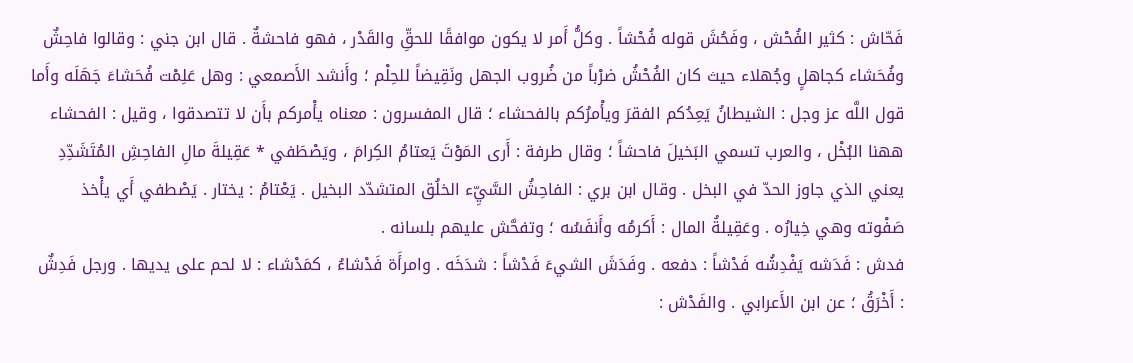فَحّاش : كثير الفُحْش ، وفَحُشَ قوله فُحْشاً . وكلُّ أَمر لا يكون موافقًا للحقِّ والقَدْر ، فهو فاحشةٌ . قال ابن جني : وقالوا فاحِشٌ وفُحَشاء كجاهلٍ وجُهلاء حيث كان الفُحْشُ ضرْباً من ضُروب الجهل ونَقِيضاً للحِلْم ؛ وأَنشد الأَصمعي : وهل عَلِمْت فُحَشاءَ جَهَلَه وأَما قول اللَّه عز وجل : الشيطانُ يَعِدُكم الفقرَ ويأْمرُكم بالفحشاء ؛ قال المفسرون : معناه يأْمركم بأَن لا تتصدقوا ، وقيل : الفحشاء ههنا البُخْل ، والعرب تسمي البَخيلَ فاحشاً ؛ وقال طرفة : أَرى المَوْتَ يَعتامُ الكِرامَ ، ويَصْطَفي * عَقِيلةَ مالِ الفاحِشِ المُتَشَدِّدِ يعني الذي جاوز الحدّ في البخل . وقال ابن بري : الفاحِشُ السَّيِّء الخلُق المتشدّد البخيل . يَعْتامُ : يختار . يَصْطفي أَي يأْخذ صَفْوته وهي خِيارُه . وعَقِيلةُ المال : أَكرمُه وأَنفَسُه ؛ وتفحَّش عليهم بلسانه .
فدش : فَدَشه يَفْدِشُه فَدْشاً : دفعه . وفَدَشَ الشيءَ فَدْشاً : شدَخَه . وامرأَة فَدْشاءُ ، كمَدْشاء : لا لحم على يديها . ورجل فَدِشٌ : أَخْرَقُ ؛ عن ابن الأَعرابي . والفَدْش :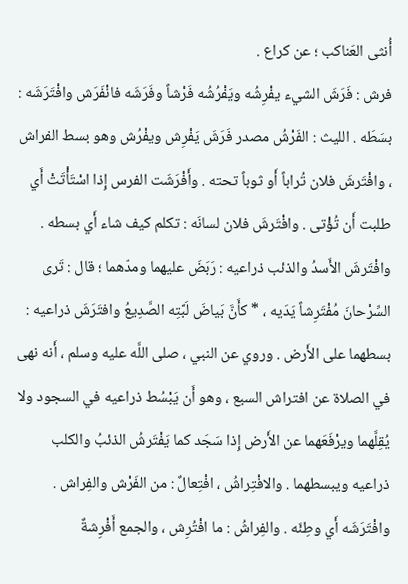أُنثى العَناكب ؛ عن كراع .
فرش : فَرَشَ الشيء يفْرِشُه ويَفْرُشُه فَرْشاً وفَرَشَه فانْفَرَش وافْتَرَشَه : بسَطَه . الليث : الفَرْشُ مصدر فَرَشَ يَفْرِش ويفْرُش وهو بسط الفراش ، وافْتَرشَ فلان تُراباً أَو ثوباً تحته . وأَفْرَشَت الفرس إِذا اسْتَأْتَتْ أَي طلبت أَن تُؤْتى . وافْتَرشَ فلان لسانَه : تكلم كيف شاء أَي بسطه . وافْتَرشَ الأَسدُ والذئب ذراعيه : رَبَضَ عليهما ومدّهما ؛ قال : تَرى السِّرْحانَ مُفْتَرِشاً يَدَيه ، * كأَنَّ بَياضَ لَبَّتِه الصَّدِيعُ وافتَرَشَ ذراعيه : بسطهما على الأَرض . وروي عن النبي ، صلى اللَّه عليه وسلم ، أَنه نهى في الصلاة عن افتراش السبع ، وهو أَن يَبْسُط ذراعيه في السجود ولا يُقِلَّهما ويرْفَعَهما عن الأَرض إِذا سَجَد كما يَفْتَرشُ الذئبُ والكلب ذراعيه ويبسطهما . والافْتِراشُ ، افْتِعالٌ : من الفَرْش والفِراش . وافْتَرَشَه أَي وطِئَه . والفِراشُ : ما افْتُرِش ، والجمع أَفْرِشةٌ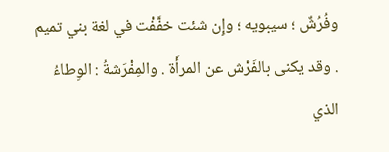وفُرُشٌ ؛ سيبويه ؛ وإِن شئت خفَّفْت في لغة بني تميم . وقد يكنى بالفَرْش عن المرأَة . والمِفْرَشةُ : الوِطاءُ الذي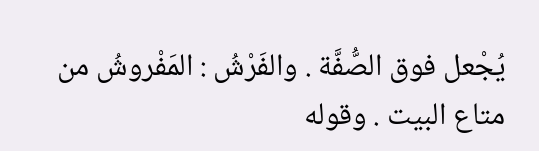يُجْعل فوق الصُّفَّة . والفَرْشُ : المَفْروشُ من متاع البيت . وقوله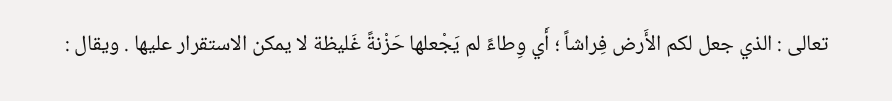تعالى : الذي جعل لكم الأَرض فِراشاً ؛ أَي وِطاءً لم يَجْعلها حَزْنةً غَليظة لا يمكن الاستقرار عليها . ويقال :